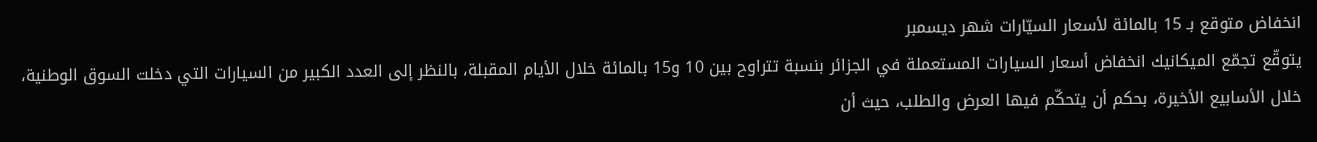انخفاض متوقع بـ 15 بالمائة لأسعار السيّارات شهر ديسمبر
يتوقّع تجمّع الميكانيك انخفاض أسعار السيارات المستعملة في الجزائر بنسبة تتراوح بين 10 و15 بالمائة خلال الأيام المقبلة، بالنظر إلى العدد الكبير من السيارات التي دخلت السوق الوطنية، خلال الأسابيع الأخيرة، بحكم أن يتحكّم فيها العرض والطلب، حيث أن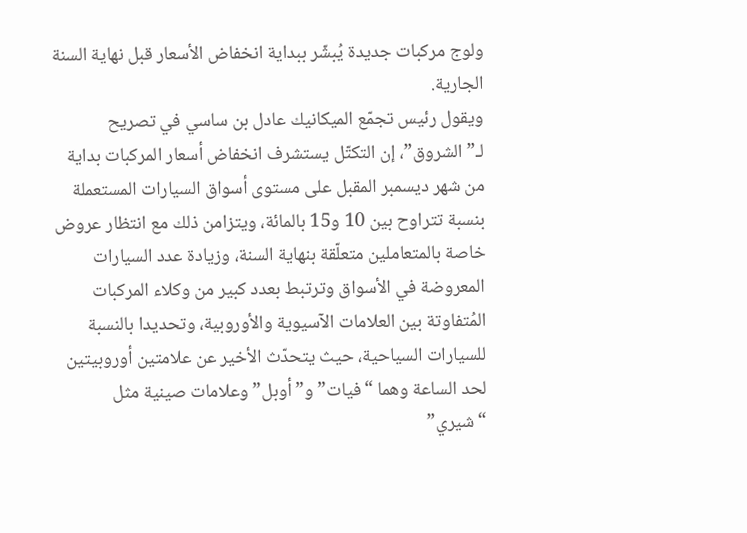ولوج مركبات جديدة يُبشّر ببداية انخفاض الأسعار قبل نهاية السنة الجارية.
ويقول رئيس تجمّع الميكانيك عادل بن ساسي في تصريح لـ”الشروق”، إن التكتّل يستشرف انخفاض أسعار المركبات بداية من شهر ديسمبر المقبل على مستوى أسواق السيارات المستعملة بنسبة تتراوح بين 10 و15 بالمائة، ويتزامن ذلك مع انتظار عروض خاصة بالمتعاملين متعلّقة بنهاية السنة، وزيادة عدد السيارات المعروضة في الأسواق وترتبط بعدد كبير من وكلاء المركبات المُتفاوتة بين العلامات الآسيوية والأوروبية، وتحديدا بالنسبة للسيارات السياحية، حيث يتحدّث الأخير عن علامتين أوروبيتين لحد الساعة وهما “فيات” و”أوبل” وعلامات صينية مثل “شيري”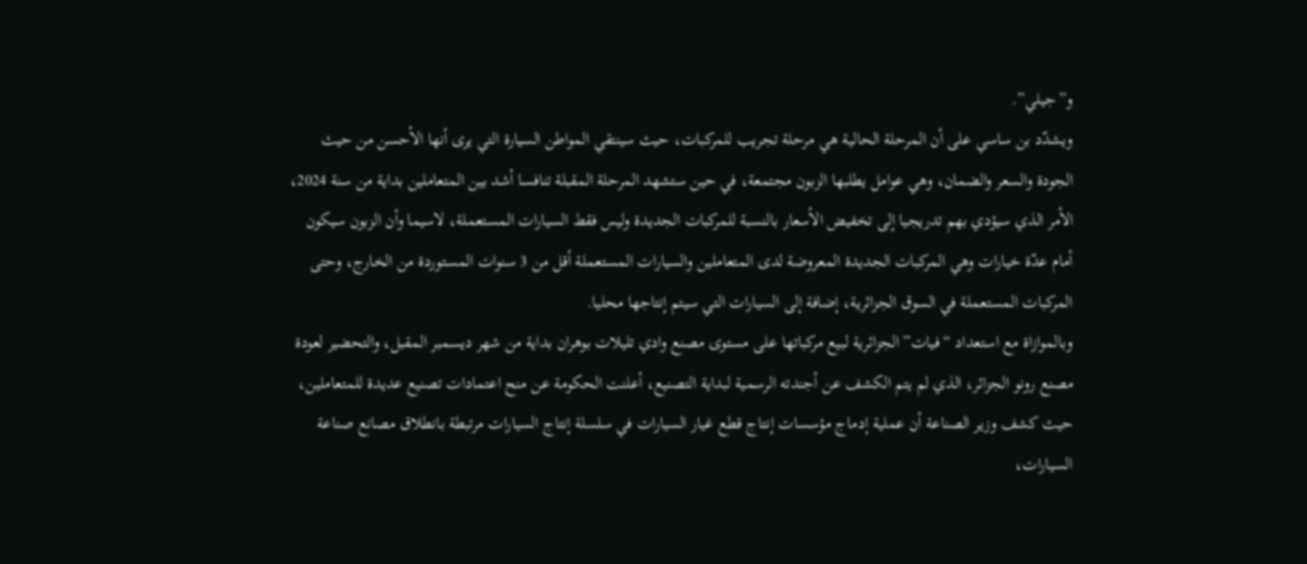و”جيلي”.
ويشدّد بن ساسي على أن المرحلة الحالية هي مرحلة تجريب للمركبات، حيث سينتقي المواطن السيارة التي يرى أنها الأحسن من حيث الجودة والسعر والضمان، وهي عوامل يطلبها الزبون مجتمعة، في حين ستشهد المرحلة المقبلة تنافسا أشد بين المتعاملين بداية من سنة 2024، الأمر الذي سيؤدي بهم تدريجيا إلى تخفيض الأسعار بالنسبة للمركبات الجديدة وليس فقط السيارات المستعملة، لاسيما وأن الزبون سيكون أمام عدّة خيارات وهي المركبات الجديدة المعروضة لدى المتعاملين والسيارات المستعملة أقل من 3 سنوات المستوردة من الخارج، وحتى المركبات المستعملة في السوق الجزائرية، إضافة إلى السيارات التي سيتم إنتاجها محليا.
وبالموازاة مع استعداد “فيات” الجزائرية لبيع مركباتها على مستوى مصنع وادي تليلات بوهران بداية من شهر ديسمبر المقبل، والتحضير لعودة مصنع رونو الجزائر، الذي لم يتم الكشف عن أجندته الرسمية لبداية التصنيع، أعلنت الحكومة عن منح اعتمادات تصنيع عديدة للمتعاملين، حيث كشف وزير الصناعة أن عملية إدماج مؤسسات إنتاج قطع غيار السيارات في سلسلة إنتاج السيارات مرتبطة بانطلاق مصانع صناعة السيارات،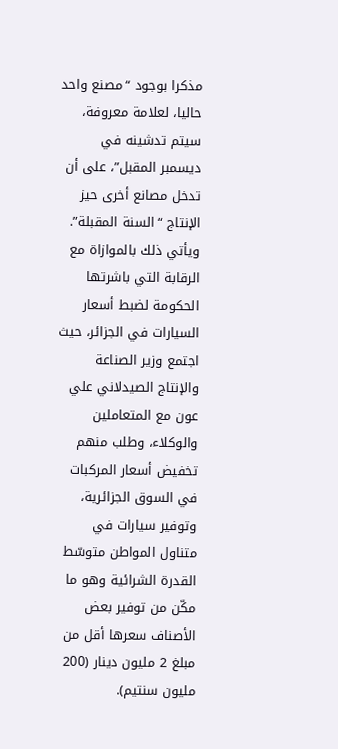مذكرا بوجود “مصنع واحد حاليا، لعلامة معروفة، سيتم تدشينه في ديسمبر المقبل”، على أن تدخل مصانع أخرى حيز الإنتاج “السنة المقبلة”.
ويأتي ذلك بالموازاة مع الرقابة التي باشرتها الحكومة لضبط أسعار السيارات في الجزائر، حيث اجتمع وزير الصناعة والإنتاج الصيدلاني علي عون مع المتعاملين والوكلاء، وطلب منهم تخفيض أسعار المركبات في السوق الجزائرية، وتوفير سيارات في متناول المواطن متوسّط القدرة الشرائية وهو ما مكّن من توفير بعض الأصناف سعرها أقل من مبلغ 2 مليون دينار (200 مليون سنتيم).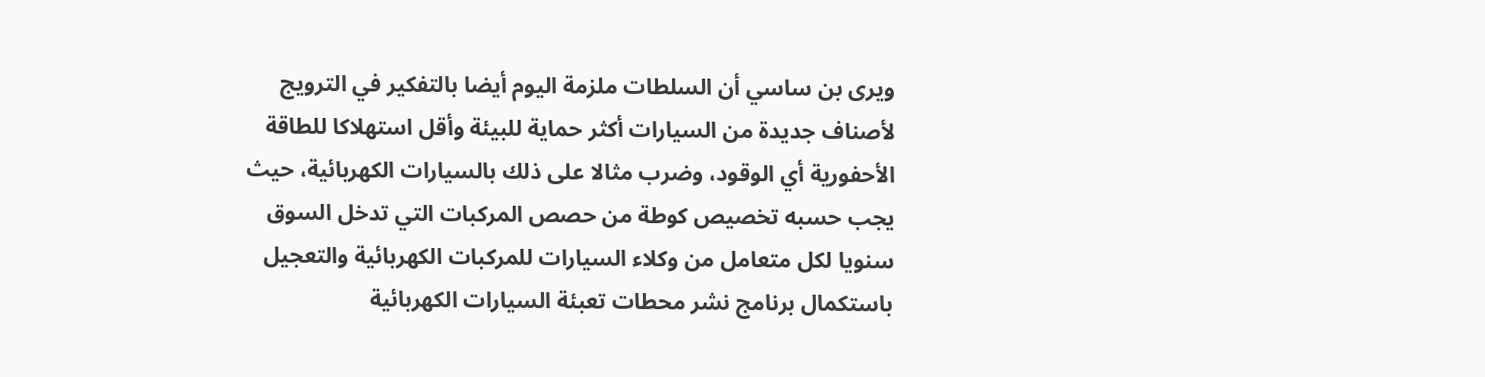ويرى بن ساسي أن السلطات ملزمة اليوم أيضا بالتفكير في الترويج لأصناف جديدة من السيارات أكثر حماية للبيئة وأقل استهلاكا للطاقة الأحفورية أي الوقود، وضرب مثالا على ذلك بالسيارات الكهربائية، حيث يجب حسبه تخصيص كوطة من حصص المركبات التي تدخل السوق سنويا لكل متعامل من وكلاء السيارات للمركبات الكهربائية والتعجيل باستكمال برنامج نشر محطات تعبئة السيارات الكهربائية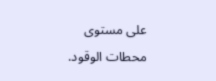على مستوى محطات الوقود.